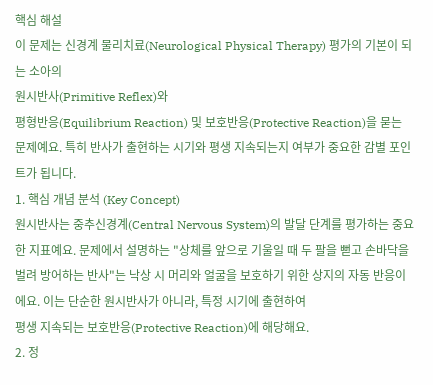핵심 해설
이 문제는 신경계 물리치료(Neurological Physical Therapy) 평가의 기본이 되는 소아의
원시반사(Primitive Reflex)와
평형반응(Equilibrium Reaction) 및 보호반응(Protective Reaction)을 묻는 문제예요. 특히 반사가 출현하는 시기와 평생 지속되는지 여부가 중요한 감별 포인트가 됩니다.
1. 핵심 개념 분석 (Key Concept)
원시반사는 중추신경계(Central Nervous System)의 발달 단계를 평가하는 중요한 지표예요. 문제에서 설명하는 "상체를 앞으로 기울일 때 두 팔을 뻗고 손바닥을 벌려 방어하는 반사"는 낙상 시 머리와 얼굴을 보호하기 위한 상지의 자동 반응이에요. 이는 단순한 원시반사가 아니라, 특정 시기에 출현하여
평생 지속되는 보호반응(Protective Reaction)에 해당해요.
2. 정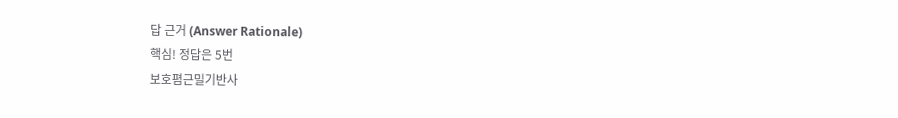답 근거 (Answer Rationale)
핵심! 정답은 5번
보호폄근밀기반사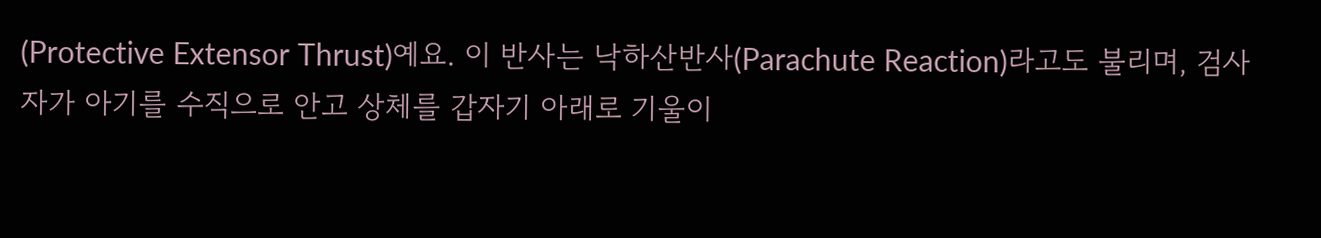(Protective Extensor Thrust)예요. 이 반사는 낙하산반사(Parachute Reaction)라고도 불리며, 검사자가 아기를 수직으로 안고 상체를 갑자기 아래로 기울이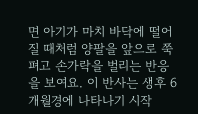면 아기가 마치 바닥에 떨어질 때처럼 양팔을 앞으로 쭉 펴고 손가락을 벌리는 반응을 보여요. 이 반사는 생후 6개월경에 나타나기 시작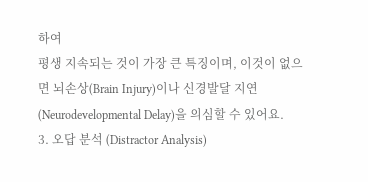하여
평생 지속되는 것이 가장 큰 특징이며, 이것이 없으면 뇌손상(Brain Injury)이나 신경발달 지연(Neurodevelopmental Delay)을 의심할 수 있어요.
3. 오답 분석 (Distractor Analysis)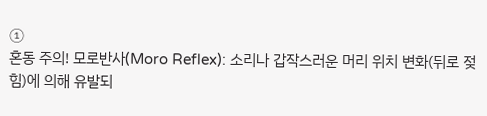①
혼동 주의! 모로반사(Moro Reflex): 소리나 갑작스러운 머리 위치 변화(뒤로 젖힘)에 의해 유발되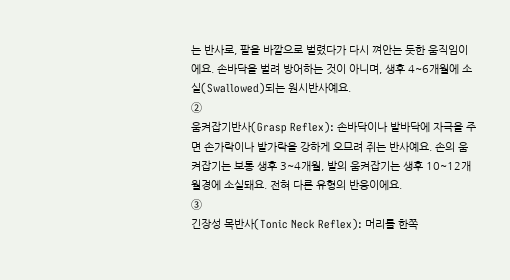는 반사로, 팔을 바깥으로 벌렸다가 다시 껴안는 듯한 움직임이에요. 손바닥을 벌려 방어하는 것이 아니며, 생후 4~6개월에 소실(Swallowed)되는 원시반사예요.
②
움켜잡기반사(Grasp Reflex): 손바닥이나 발바닥에 자극을 주면 손가락이나 발가락을 강하게 오므려 쥐는 반사예요. 손의 움켜잡기는 보통 생후 3~4개월, 발의 움켜잡기는 생후 10~12개월경에 소실돼요. 전혀 다른 유형의 반응이에요.
③
긴장성 목반사(Tonic Neck Reflex): 머리를 한쪽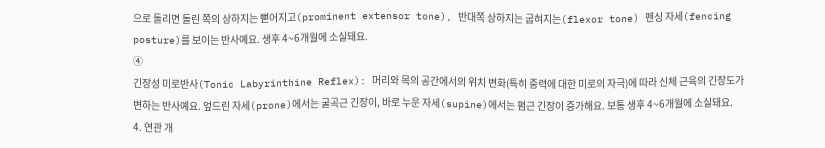으로 돌리면 돌린 쪽의 상하지는 뻗어지고(prominent extensor tone), 반대쪽 상하지는 굽혀지는(flexor tone) 펜싱 자세(fencing posture)를 보이는 반사예요. 생후 4~6개월에 소실돼요.
④
긴장성 미로반사(Tonic Labyrinthine Reflex): 머리와 목의 공간에서의 위치 변화(특히 중력에 대한 미로의 자극)에 따라 신체 근육의 긴장도가 변하는 반사예요. 엎드린 자세(prone)에서는 굴곡근 긴장이, 바로 누운 자세(supine)에서는 폄근 긴장이 증가해요. 보통 생후 4~6개월에 소실돼요.
4. 연관 개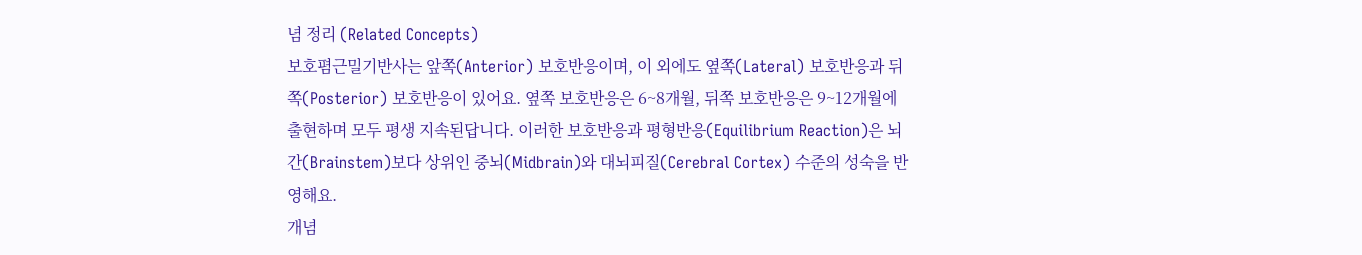념 정리 (Related Concepts)
보호폄근밀기반사는 앞쪽(Anterior) 보호반응이며, 이 외에도 옆쪽(Lateral) 보호반응과 뒤쪽(Posterior) 보호반응이 있어요. 옆쪽 보호반응은 6~8개월, 뒤쪽 보호반응은 9~12개월에 출현하며 모두 평생 지속된답니다. 이러한 보호반응과 평형반응(Equilibrium Reaction)은 뇌간(Brainstem)보다 상위인 중뇌(Midbrain)와 대뇌피질(Cerebral Cortex) 수준의 성숙을 반영해요.
개념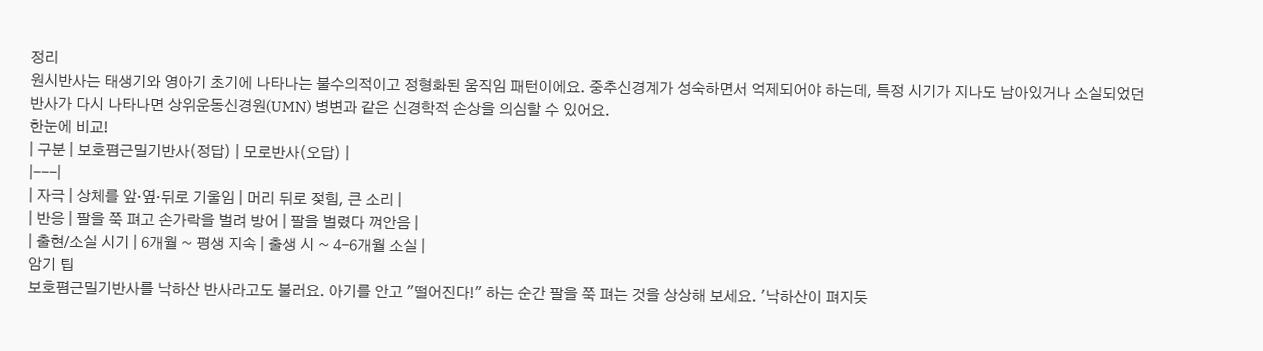정리
원시반사는 태생기와 영아기 초기에 나타나는 불수의적이고 정형화된 움직임 패턴이에요. 중추신경계가 성숙하면서 억제되어야 하는데, 특정 시기가 지나도 남아있거나 소실되었던 반사가 다시 나타나면 상위운동신경원(UMN) 병변과 같은 신경학적 손상을 의심할 수 있어요.
한눈에 비교!
| 구분 | 보호폄근밀기반사(정답) | 모로반사(오답) |
|---|
| 자극 | 상체를 앞·옆·뒤로 기울임 | 머리 뒤로 젖힘, 큰 소리 |
| 반응 | 팔을 쭉 펴고 손가락을 벌려 방어 | 팔을 벌렸다 껴안음 |
| 출현/소실 시기 | 6개월 ~ 평생 지속 | 출생 시 ~ 4-6개월 소실 |
암기 팁
보호폄근밀기반사를 낙하산 반사라고도 불러요. 아기를 안고 "떨어진다!" 하는 순간 팔을 쭉 펴는 것을 상상해 보세요. '낙하산이 펴지듯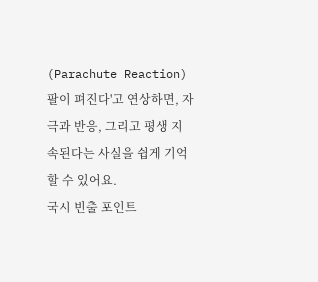(Parachute Reaction) 팔이 펴진다'고 연상하면, 자극과 반응, 그리고 평생 지속된다는 사실을 쉽게 기억할 수 있어요.
국시 빈출 포인트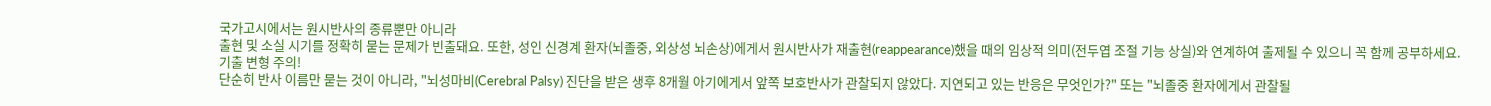국가고시에서는 원시반사의 종류뿐만 아니라
출현 및 소실 시기를 정확히 묻는 문제가 빈출돼요. 또한, 성인 신경계 환자(뇌졸중, 외상성 뇌손상)에게서 원시반사가 재출현(reappearance)했을 때의 임상적 의미(전두엽 조절 기능 상실)와 연계하여 출제될 수 있으니 꼭 함께 공부하세요.
기출 변형 주의!
단순히 반사 이름만 묻는 것이 아니라, "뇌성마비(Cerebral Palsy) 진단을 받은 생후 8개월 아기에게서 앞쪽 보호반사가 관찰되지 않았다. 지연되고 있는 반응은 무엇인가?" 또는 "뇌졸중 환자에게서 관찰될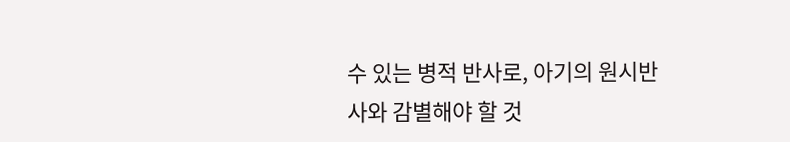수 있는 병적 반사로, 아기의 원시반사와 감별해야 할 것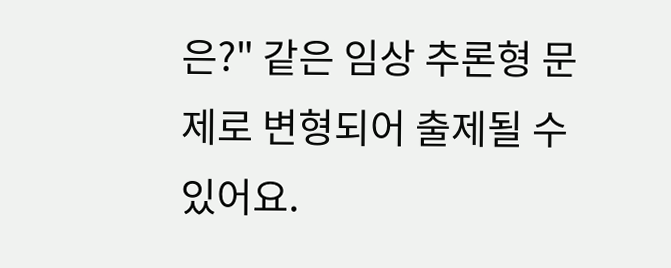은?" 같은 임상 추론형 문제로 변형되어 출제될 수 있어요.